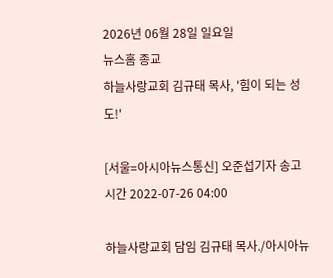2026년 06월 28일 일요일
뉴스홈 종교
하늘사랑교회 김규태 목사, '힘이 되는 성도!'

[서울=아시아뉴스통신] 오준섭기자 송고시간 2022-07-26 04:00

하늘사랑교회 담임 김규태 목사./아시아뉴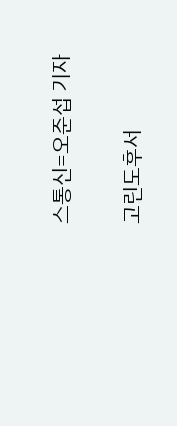스통신=오준섭 기자

고린도후서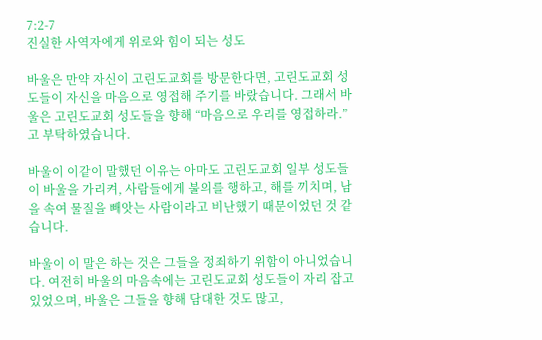7:2-7
진실한 사역자에게 위로와 힘이 되는 성도

바울은 만약 자신이 고린도교회를 방문한다면, 고린도교회 성도들이 자신을 마음으로 영접해 주기를 바랐습니다. 그래서 바울은 고린도교회 성도들을 향해 “마음으로 우리를 영접하라.”고 부탁하였습니다.

바울이 이같이 말했던 이유는 아마도 고린도교회 일부 성도들이 바울을 가리켜, 사람들에게 불의를 행하고, 해를 끼치며, 남을 속여 물질을 빼앗는 사람이라고 비난했기 때문이었던 것 같습니다.

바울이 이 말은 하는 것은 그들을 정죄하기 위함이 아니었습니다. 여전히 바울의 마음속에는 고린도교회 성도들이 자리 잡고 있었으며, 바울은 그들을 향해 담대한 것도 많고,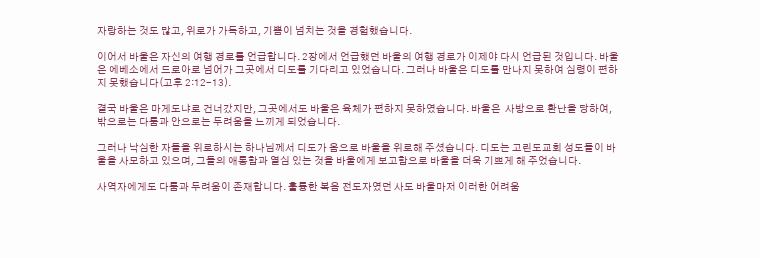자랑하는 것도 많고, 위로가 가득하고, 기쁨이 넘치는 것을 경험했습니다.

이어서 바울은 자신의 여행 경로를 언급합니다. 2장에서 언급했던 바울의 여행 경로가 이제야 다시 언급된 것입니다. 바울은 에베소에서 드로아로 넘어가 그곳에서 디도를 기다리고 있었습니다. 그러나 바울은 디도를 만나지 못하여 심령이 편하지 못했습니다(고후 2:12-13).

결국 바울은 마게도냐로 건너갔지만, 그곳에서도 바울은 육체가 편하지 못하였습니다. 바울은  사방으로 환난을 당하여, 밖으로는 다툼과 안으로는 두려움을 느끼게 되었습니다.

그러나 낙심한 자들을 위로하시는 하나님께서 디도가 옴으로 바울을 위로해 주셨습니다. 디도는 고린도교회 성도들이 바울을 사모하고 있으며, 그들의 애통함과 열심 있는 것을 바울에게 보고함으로 바울을 더욱 기쁘게 해 주었습니다.

사역자에게도 다툼과 두려움이 존재합니다. 훌륭한 복음 전도자였던 사도 바울마저 이러한 어려움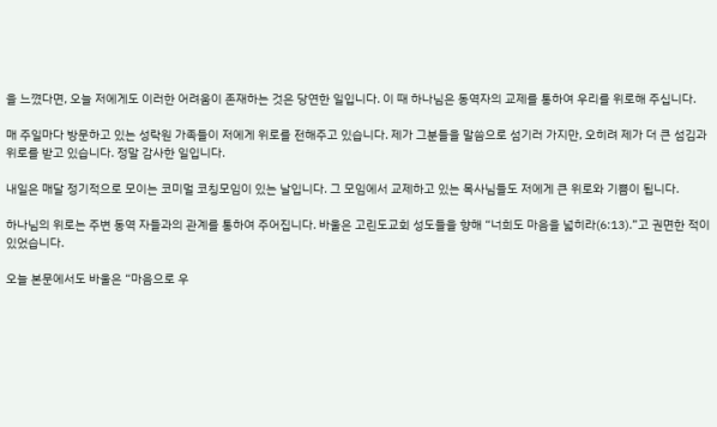을 느꼈다면, 오늘 저에게도 이러한 어려움이 존재하는 것은 당연한 일입니다. 이 때 하나님은 동역자의 교제를 통하여 우리를 위로해 주십니다.

매 주일마다 방문하고 있는 성락원 가족들이 저에게 위로를 전해주고 있습니다. 제가 그분들을 말씀으로 섬기러 가지만, 오히려 제가 더 큰 섬김과 위로를 받고 있습니다. 정말 감사한 일입니다.

내일은 매달 정기적으로 모이는 코미멀 코칭모임이 있는 날입니다. 그 모임에서 교제하고 있는 목사님들도 저에게 큰 위로와 기쁨이 됩니다.

하나님의 위로는 주변 동역 자들과의 관계를 통하여 주어집니다. 바울은 고린도교회 성도들을 향해 “너희도 마음을 넓히라(6:13).”고 권면한 적이 있었습니다.

오늘 본문에서도 바울은 “마음으로 우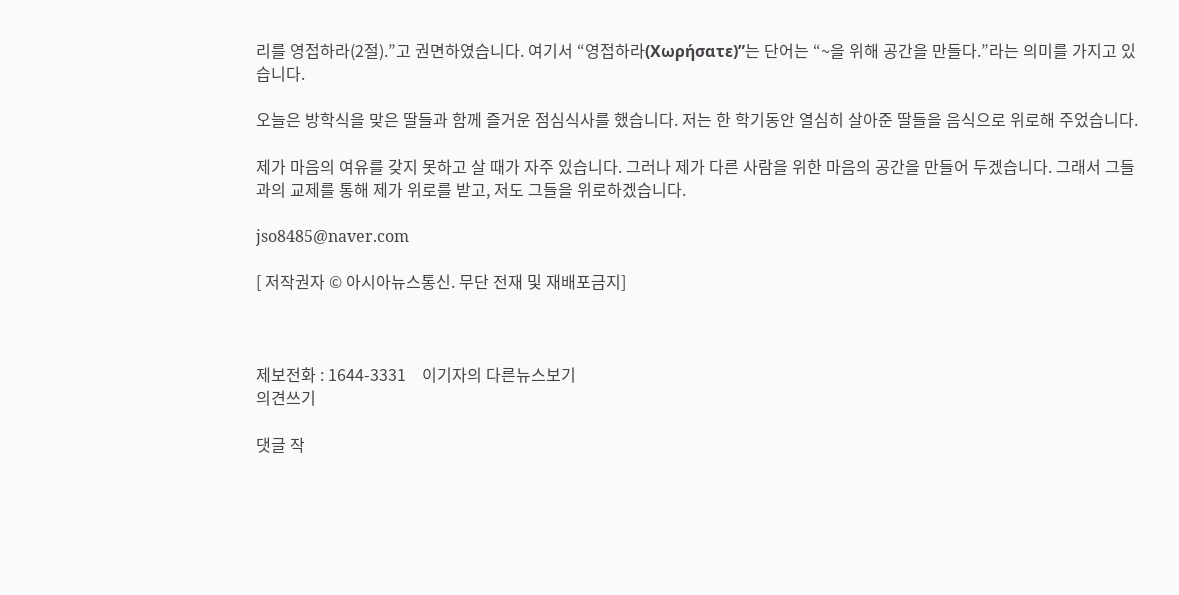리를 영접하라(2절).”고 권면하였습니다. 여기서 “영접하라(Χωρήσατε)”는 단어는 “~을 위해 공간을 만들다.”라는 의미를 가지고 있습니다.

오늘은 방학식을 맞은 딸들과 함께 즐거운 점심식사를 했습니다. 저는 한 학기동안 열심히 살아준 딸들을 음식으로 위로해 주었습니다.

제가 마음의 여유를 갖지 못하고 살 때가 자주 있습니다. 그러나 제가 다른 사람을 위한 마음의 공간을 만들어 두겠습니다. 그래서 그들과의 교제를 통해 제가 위로를 받고, 저도 그들을 위로하겠습니다.

jso8485@naver.com

[ 저작권자 © 아시아뉴스통신. 무단 전재 및 재배포금지]



제보전화 : 1644-3331    이기자의 다른뉴스보기
의견쓰기

댓글 작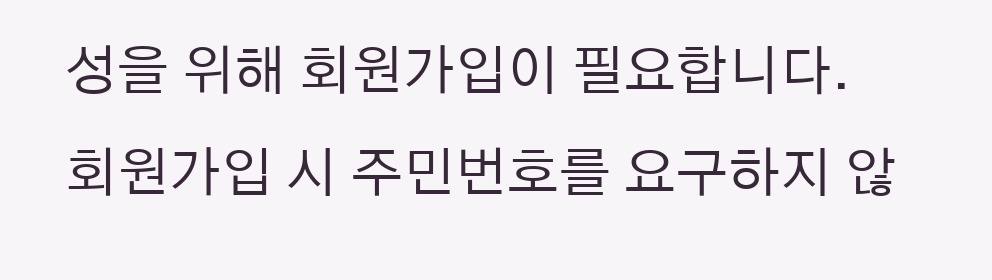성을 위해 회원가입이 필요합니다.
회원가입 시 주민번호를 요구하지 않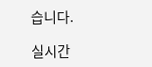습니다.

실시간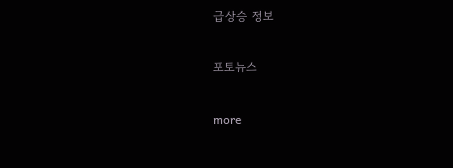급상승 정보

포토뉴스

more